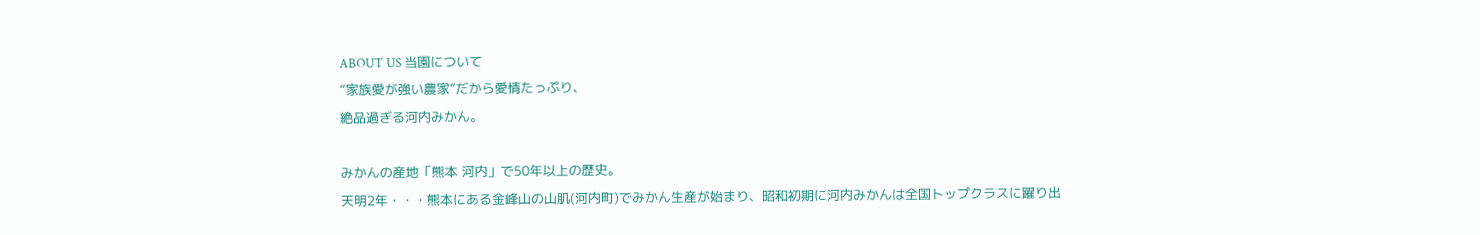ABOUT US 当園について
“家族愛が強い農家”だから愛情たっぷり、
絶品過ぎる河内みかん。

みかんの産地「熊本 河内」で50年以上の歴史。
天明2年・・・熊本にある金峰山の山肌(河内町)でみかん生産が始まり、昭和初期に河内みかんは全国トップクラスに躍り出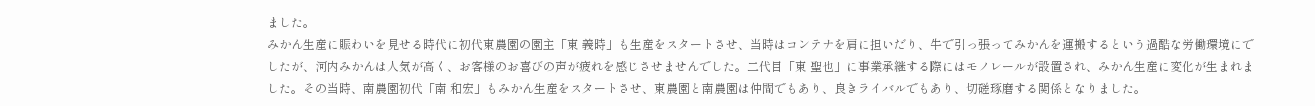ました。
みかん生産に賑わいを見せる時代に初代東農園の園主「東 義時」も生産をスタートさせ、当時はコンテナを肩に担いだり、牛で引っ張ってみかんを運搬するという過酷な労働環境にでしたが、河内みかんは人気が高く、お客様のお喜びの声が疲れを感じさせませんでした。二代目「東 聖也」に事業承継する際にはモノレールが設置され、みかん生産に変化が生まれました。その当時、南農園初代「南 和宏」もみかん生産をスタートさせ、東農園と南農園は仲間でもあり、良きライバルでもあり、切磋琢磨する関係となりました。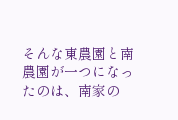そんな東農園と南農園が一つになったのは、南家の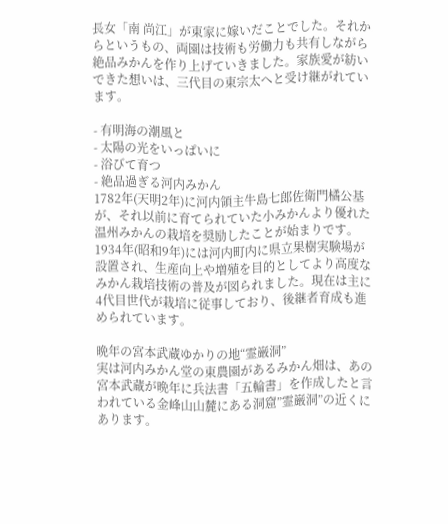長女「南 尚江」が東家に嫁いだことでした。それからというもの、両園は技術も労働力も共有しながら絶品みかんを作り上げていきました。家族愛が紡いできた想いは、三代目の東宗太へと受け継がれています。

- 有明海の潮風と
- 太陽の光をいっぱいに
- 浴びて育つ
- 絶品過ぎる河内みかん
1782年(天明2年)に河内領主牛島七郎佐衛門橘公基が、それ以前に育てられていた小みかんより優れた温州みかんの栽培を奨励したことが始まりです。1934年(昭和9年)には河内町内に県立果樹実験場が設置され、生産向上や増殖を目的としてより高度なみかん栽培技術の普及が図られました。現在は主に4代目世代が栽培に従事しており、後継者育成も進められています。

晩年の宮本武蔵ゆかりの地“霊巌洞”
実は河内みかん堂の東農園があるみかん畑は、あの宮本武蔵が晩年に兵法書「五輪書」を作成したと言われている金峰山山麓にある洞窟”霊巌洞”の近くにあります。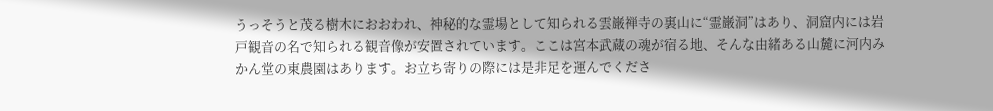うっそうと茂る樹木におおわれ、神秘的な霊場として知られる雲巌禅寺の裏山に“霊巌洞”はあり、洞窟内には岩戸観音の名で知られる観音像が安置されています。ここは宮本武蔵の魂が宿る地、そんな由緒ある山麓に河内みかん堂の東農園はあります。お立ち寄りの際には是非足を運んでくださ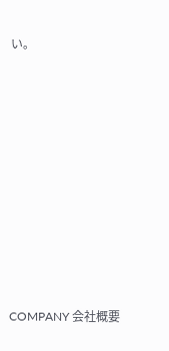い。
















COMPANY 会社概要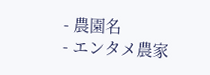- 農園名
- エンタメ農家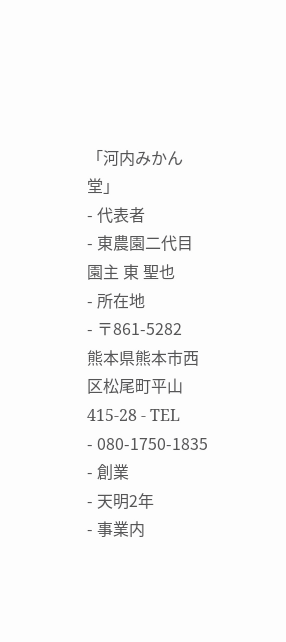「河内みかん堂」
- 代表者
- 東農園二代目園主 東 聖也
- 所在地
- 〒861-5282
熊本県熊本市西区松尾町平山415-28 - TEL
- 080-1750-1835
- 創業
- 天明2年
- 事業内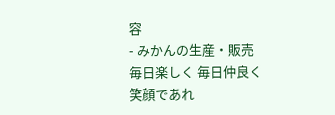容
- みかんの生産・販売
毎日楽しく 毎日仲良く 笑顔であれ